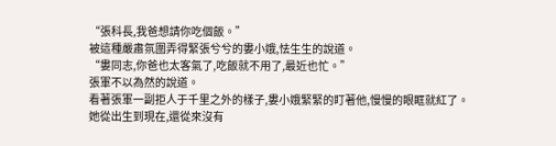“張科長,我爸想請你吃個飯。”
被這種嚴肅氛圍弄得緊張兮兮的婁小娥,怯生生的說道。
“婁同志,你爸也太客氣了,吃飯就不用了,最近也忙。”
張軍不以為然的說道。
看著張軍一副拒人于千里之外的樣子,婁小娥緊緊的盯著他,慢慢的眼眶就紅了。
她從出生到現在,還從來沒有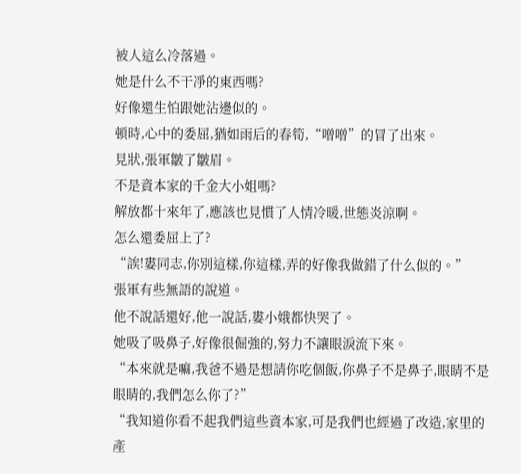被人這么冷落過。
她是什么不干凈的東西嗎?
好像還生怕跟她沾邊似的。
頓時,心中的委屈,猶如雨后的春筍,“噌噌”的冒了出來。
見狀,張軍皺了皺眉。
不是資本家的千金大小姐嗎?
解放都十來年了,應該也見慣了人情冷暖,世態炎涼啊。
怎么還委屈上了?
“誒!婁同志,你別這樣,你這樣,弄的好像我做錯了什么似的。”
張軍有些無語的說道。
他不說話還好,他一說話,婁小娥都快哭了。
她吸了吸鼻子,好像很倔強的,努力不讓眼淚流下來。
“本來就是嘛,我爸不過是想請你吃個飯,你鼻子不是鼻子,眼睛不是眼睛的,我們怎么你了?”
“我知道你看不起我們這些資本家,可是我們也經過了改造,家里的產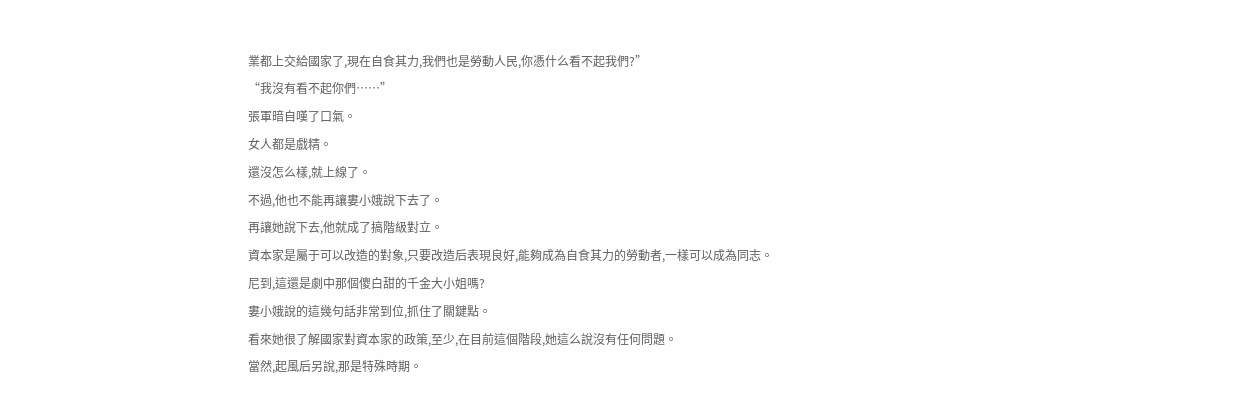業都上交給國家了,現在自食其力,我們也是勞動人民,你憑什么看不起我們?”
“我沒有看不起你們……”
張軍暗自嘆了口氣。
女人都是戲精。
還沒怎么樣,就上線了。
不過,他也不能再讓婁小娥說下去了。
再讓她說下去,他就成了搞階級對立。
資本家是屬于可以改造的對象,只要改造后表現良好,能夠成為自食其力的勞動者,一樣可以成為同志。
尼到,這還是劇中那個傻白甜的千金大小姐嗎?
婁小娥說的這幾句話非常到位,抓住了關鍵點。
看來她很了解國家對資本家的政策,至少,在目前這個階段,她這么說沒有任何問題。
當然,起風后另說,那是特殊時期。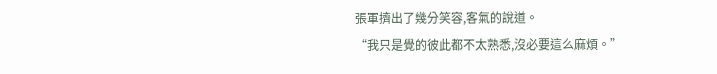張軍擠出了幾分笑容,客氣的說道。
“我只是覺的彼此都不太熟悉,沒必要這么麻煩。”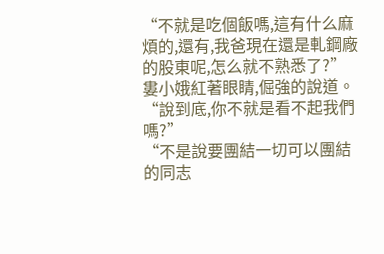“不就是吃個飯嗎,這有什么麻煩的,還有,我爸現在還是軋鋼廠的股東呢,怎么就不熟悉了?”
婁小娥紅著眼睛,倔強的說道。
“說到底,你不就是看不起我們嗎?”
“不是說要團結一切可以團結的同志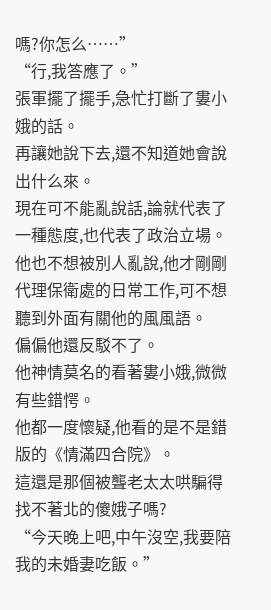嗎?你怎么……”
“行,我答應了。”
張軍擺了擺手,急忙打斷了婁小娥的話。
再讓她說下去,還不知道她會說出什么來。
現在可不能亂說話,論就代表了一種態度,也代表了政治立場。
他也不想被別人亂說,他才剛剛代理保衛處的日常工作,可不想聽到外面有關他的風風語。
偏偏他還反駁不了。
他神情莫名的看著婁小娥,微微有些錯愕。
他都一度懷疑,他看的是不是錯版的《情滿四合院》。
這還是那個被聾老太太哄騙得找不著北的傻娥子嗎?
“今天晚上吧,中午沒空,我要陪我的未婚妻吃飯。”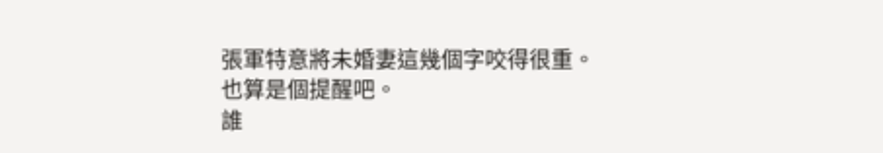張軍特意將未婚妻這幾個字咬得很重。
也算是個提醒吧。
誰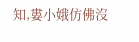知,婁小娥仿佛沒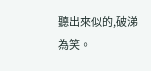聽出來似的,破涕為笑。